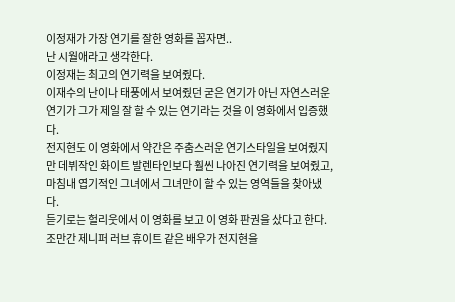이정재가 가장 연기를 잘한 영화를 꼽자면..
난 시월애라고 생각한다.
이정재는 최고의 연기력을 보여줬다.
이재수의 난이나 태풍에서 보여줬던 굳은 연기가 아닌 자연스러운 연기가 그가 제일 잘 할 수 있는 연기라는 것을 이 영화에서 입증했다.
전지현도 이 영화에서 약간은 주춤스러운 연기스타일을 보여줬지만 데뷔작인 화이트 발렌타인보다 훨씬 나아진 연기력을 보여줬고, 마침내 엽기적인 그녀에서 그녀만이 할 수 있는 영역들을 찾아냈다.
듣기로는 헐리웃에서 이 영화를 보고 이 영화 판권을 샀다고 한다.
조만간 제니퍼 러브 휴이트 같은 배우가 전지현을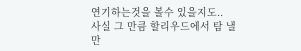연기하는것을 볼수 있을지도..
사실 그 만큼 할리우드에서 탐 낼 만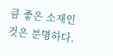큼 좋은 소재인 것은 분명하다.